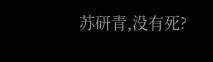苏研青,没有死?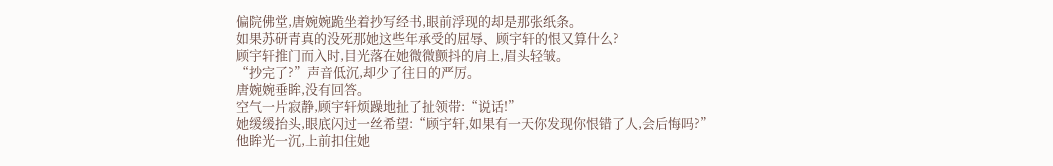偏院佛堂,唐婉婉跪坐着抄写经书,眼前浮现的却是那张纸条。
如果苏研青真的没死那她这些年承受的屈辱、顾宇轩的恨又算什么?
顾宇轩推门而入时,目光落在她微微颤抖的肩上,眉头轻皱。
“抄完了?”声音低沉,却少了往日的严厉。
唐婉婉垂眸,没有回答。
空气一片寂静,顾宇轩烦躁地扯了扯领带:“说话!”
她缓缓抬头,眼底闪过一丝希望:“顾宇轩,如果有一天你发现你恨错了人,会后悔吗?”
他眸光一沉,上前扣住她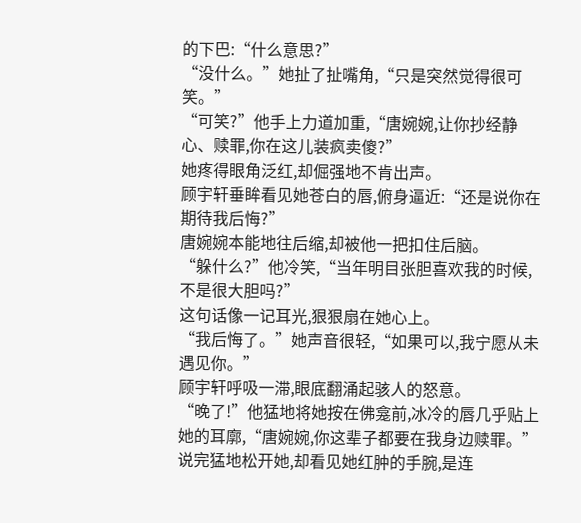的下巴:“什么意思?”
“没什么。”她扯了扯嘴角,“只是突然觉得很可笑。”
“可笑?”他手上力道加重,“唐婉婉,让你抄经静心、赎罪,你在这儿装疯卖傻?”
她疼得眼角泛红,却倔强地不肯出声。
顾宇轩垂眸看见她苍白的唇,俯身逼近:“还是说你在期待我后悔?”
唐婉婉本能地往后缩,却被他一把扣住后脑。
“躲什么?”他冷笑,“当年明目张胆喜欢我的时候,不是很大胆吗?”
这句话像一记耳光,狠狠扇在她心上。
“我后悔了。”她声音很轻,“如果可以,我宁愿从未遇见你。”
顾宇轩呼吸一滞,眼底翻涌起骇人的怒意。
“晚了!”他猛地将她按在佛龛前,冰冷的唇几乎贴上她的耳廓,“唐婉婉,你这辈子都要在我身边赎罪。”
说完猛地松开她,却看见她红肿的手腕,是连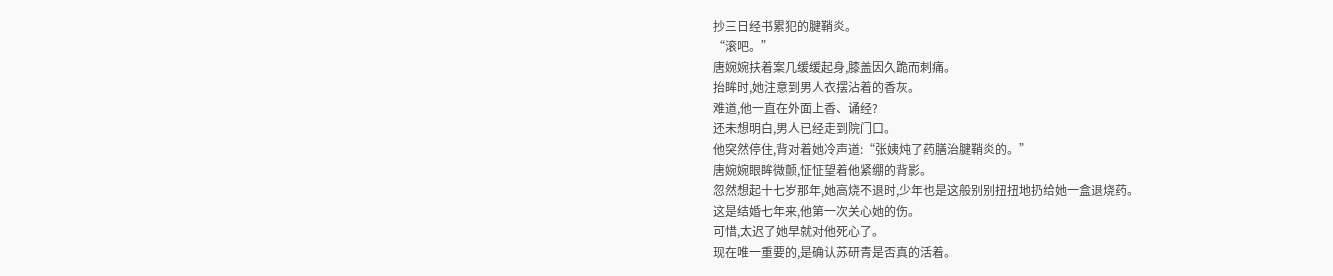抄三日经书累犯的腱鞘炎。
“滚吧。”
唐婉婉扶着案几缓缓起身,膝盖因久跪而刺痛。
抬眸时,她注意到男人衣摆沾着的香灰。
难道,他一直在外面上香、诵经?
还未想明白,男人已经走到院门口。
他突然停住,背对着她冷声道:“张姨炖了药膳治腱鞘炎的。”
唐婉婉眼眸微颤,怔怔望着他紧绷的背影。
忽然想起十七岁那年,她高烧不退时,少年也是这般别别扭扭地扔给她一盒退烧药。
这是结婚七年来,他第一次关心她的伤。
可惜,太迟了她早就对他死心了。
现在唯一重要的,是确认苏研青是否真的活着。